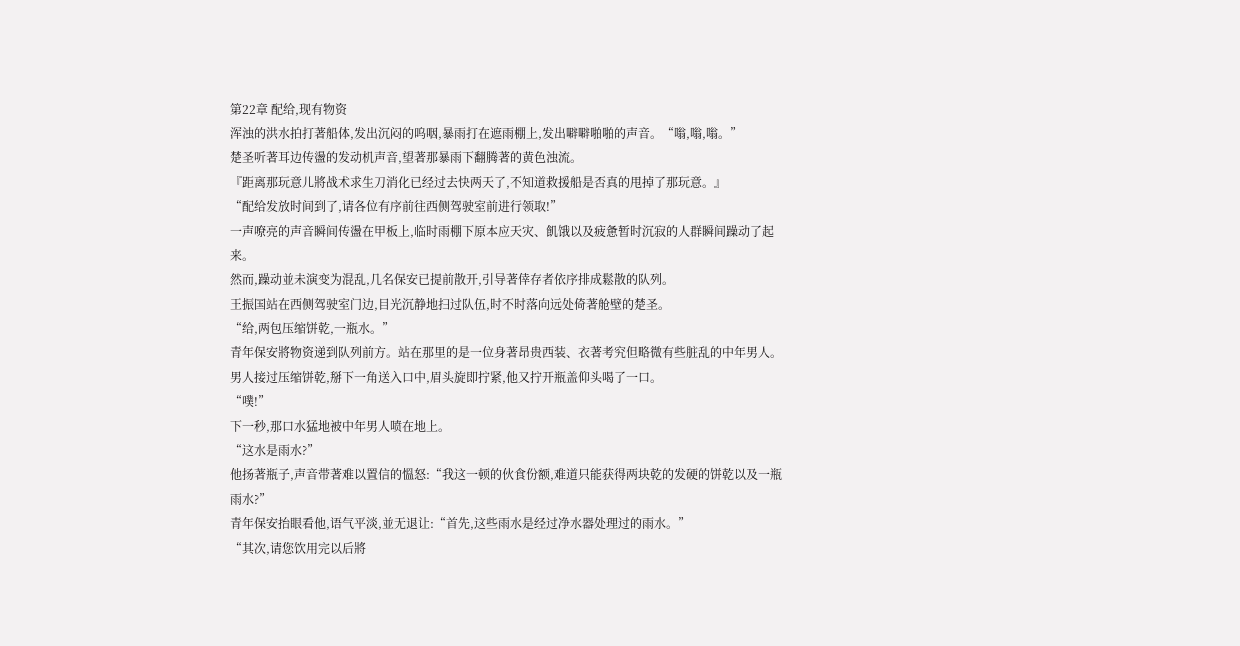第22章 配给,现有物资
浑浊的洪水拍打著船体,发出沉闷的呜咽,暴雨打在遮雨棚上,发出噼噼啪啪的声音。“嗡,嗡,嗡。”
楚圣听著耳边传盪的发动机声音,望著那暴雨下翻腾著的黄色浊流。
『距离那玩意儿將战术求生刀消化已经过去快两天了,不知道救援船是否真的甩掉了那玩意。』
“配给发放时间到了,请各位有序前往西侧驾驶室前进行领取!”
一声嘹亮的声音瞬间传盪在甲板上,临时雨棚下原本应天灾、飢饿以及疲惫暂时沉寂的人群瞬间躁动了起来。
然而,躁动並未演变为混乱,几名保安已提前散开,引导著倖存者依序排成鬆散的队列。
王振国站在西侧驾驶室门边,目光沉静地扫过队伍,时不时落向远处倚著舱壁的楚圣。
“给,两包压缩饼乾,一瓶水。”
青年保安將物资递到队列前方。站在那里的是一位身著昂贵西装、衣著考究但略微有些脏乱的中年男人。
男人接过压缩饼乾,掰下一角送入口中,眉头旋即拧紧,他又拧开瓶盖仰头喝了一口。
“噗!”
下一秒,那口水猛地被中年男人喷在地上。
“这水是雨水?”
他扬著瓶子,声音带著难以置信的慍怒:“我这一顿的伙食份额,难道只能获得两块乾的发硬的饼乾以及一瓶雨水?”
青年保安抬眼看他,语气平淡,並无退让:“首先,这些雨水是经过净水器处理过的雨水。”
“其次,请您饮用完以后將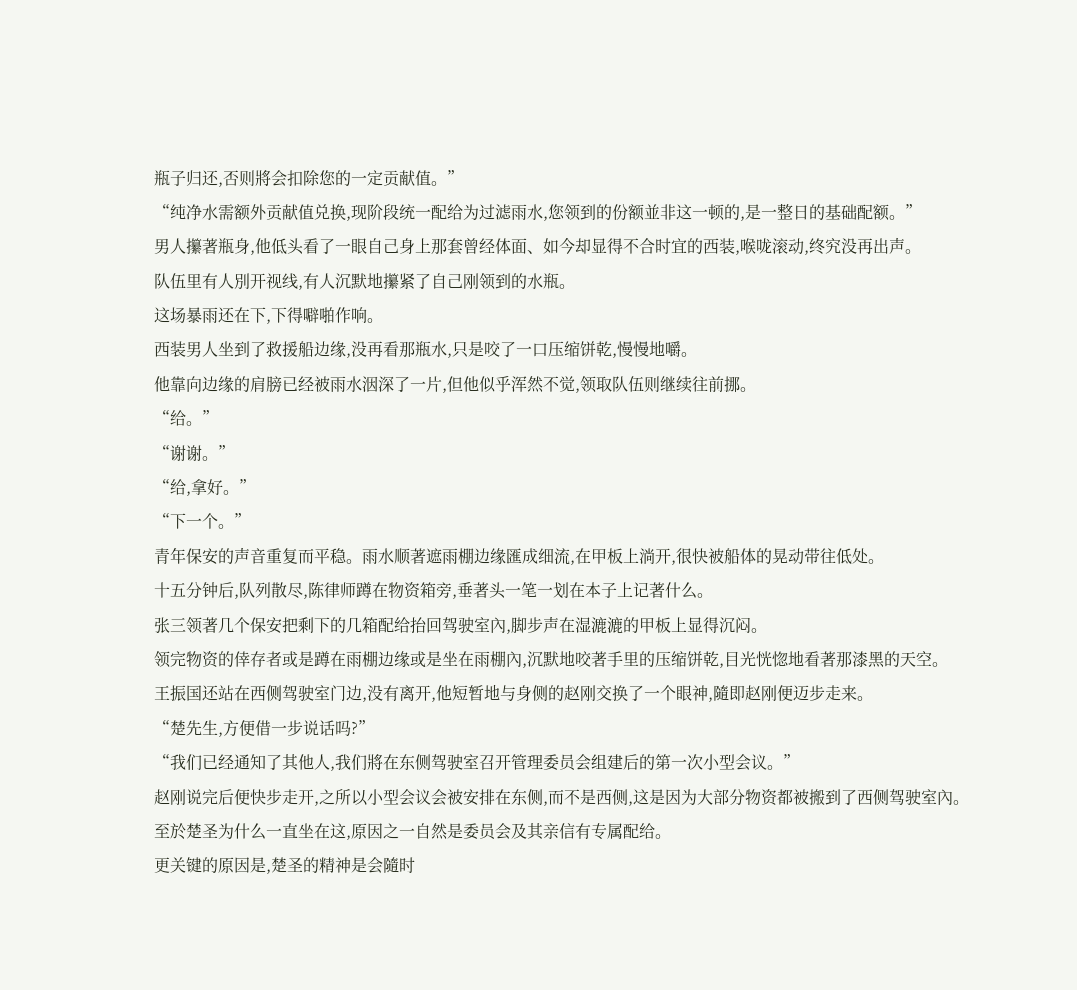瓶子归还,否则將会扣除您的一定贡献值。”
“纯净水需额外贡献值兑换,现阶段统一配给为过滤雨水,您领到的份额並非这一顿的,是一整日的基础配额。”
男人攥著瓶身,他低头看了一眼自己身上那套曾经体面、如今却显得不合时宜的西装,喉咙滚动,终究没再出声。
队伍里有人別开视线,有人沉默地攥紧了自己刚领到的水瓶。
这场暴雨还在下,下得噼啪作响。
西装男人坐到了救援船边缘,没再看那瓶水,只是咬了一口压缩饼乾,慢慢地嚼。
他靠向边缘的肩膀已经被雨水洇深了一片,但他似乎浑然不觉,领取队伍则继续往前挪。
“给。”
“谢谢。”
“给,拿好。”
“下一个。”
青年保安的声音重复而平稳。雨水顺著遮雨棚边缘匯成细流,在甲板上淌开,很快被船体的晃动带往低处。
十五分钟后,队列散尽,陈律师蹲在物资箱旁,垂著头一笔一划在本子上记著什么。
张三领著几个保安把剩下的几箱配给抬回驾驶室內,脚步声在湿漉漉的甲板上显得沉闷。
领完物资的倖存者或是蹲在雨棚边缘或是坐在雨棚內,沉默地咬著手里的压缩饼乾,目光恍惚地看著那漆黑的天空。
王振国还站在西侧驾驶室门边,没有离开,他短暂地与身侧的赵刚交换了一个眼神,隨即赵刚便迈步走来。
“楚先生,方便借一步说话吗?”
“我们已经通知了其他人,我们將在东侧驾驶室召开管理委员会组建后的第一次小型会议。”
赵刚说完后便快步走开,之所以小型会议会被安排在东侧,而不是西侧,这是因为大部分物资都被搬到了西侧驾驶室內。
至於楚圣为什么一直坐在这,原因之一自然是委员会及其亲信有专属配给。
更关键的原因是,楚圣的精神是会隨时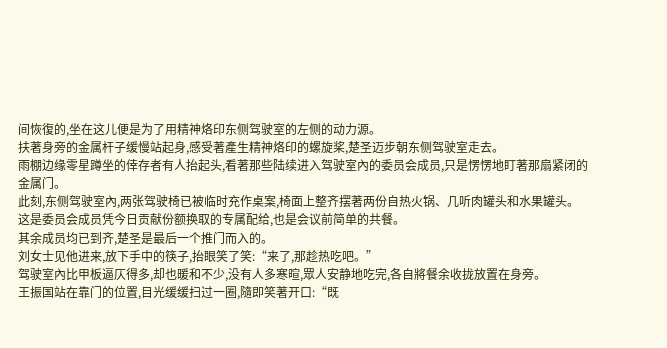间恢復的,坐在这儿便是为了用精神烙印东侧驾驶室的左侧的动力源。
扶著身旁的金属杆子缓慢站起身,感受著產生精神烙印的螺旋桨,楚圣迈步朝东侧驾驶室走去。
雨棚边缘零星蹲坐的倖存者有人抬起头,看著那些陆续进入驾驶室內的委员会成员,只是愣愣地盯著那扇紧闭的金属门。
此刻,东侧驾驶室內,两张驾驶椅已被临时充作桌案,椅面上整齐摆著两份自热火锅、几听肉罐头和水果罐头。
这是委员会成员凭今日贡献份额换取的专属配给,也是会议前简单的共餐。
其余成员均已到齐,楚圣是最后一个推门而入的。
刘女士见他进来,放下手中的筷子,抬眼笑了笑:“来了,那趁热吃吧。”
驾驶室內比甲板逼仄得多,却也暖和不少,没有人多寒暄,眾人安静地吃完,各自將餐余收拢放置在身旁。
王振国站在靠门的位置,目光缓缓扫过一圈,隨即笑著开口:“既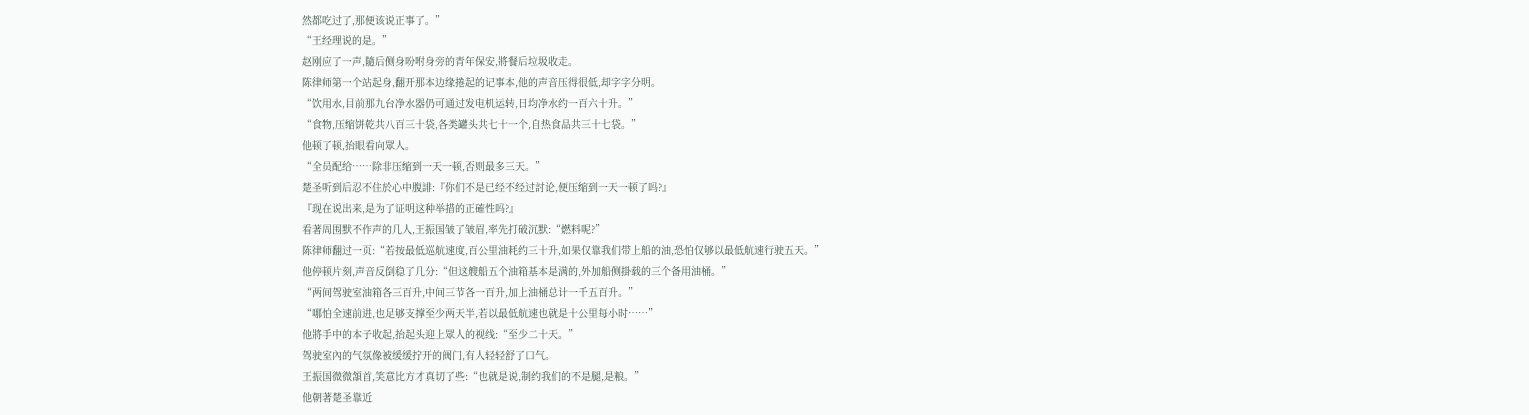然都吃过了,那便该说正事了。”
“王经理说的是。”
赵刚应了一声,隨后侧身吩咐身旁的青年保安,將餐后垃圾收走。
陈律师第一个站起身,翻开那本边缘捲起的记事本,他的声音压得很低,却字字分明。
“饮用水,目前那九台净水器仍可通过发电机运转,日均净水约一百六十升。”
“食物,压缩饼乾共八百三十袋,各类罐头共七十一个,自热食品共三十七袋。”
他顿了顿,抬眼看向眾人。
“全员配给……除非压缩到一天一顿,否则最多三天。”
楚圣听到后忍不住於心中腹誹:『你们不是已经不经过討论,便压缩到一天一顿了吗?』
『现在说出来,是为了证明这种举措的正確性吗?』
看著周围默不作声的几人,王振国皱了皱眉,率先打破沉默:“燃料呢?”
陈律师翻过一页:“若按最低巡航速度,百公里油耗约三十升,如果仅靠我们带上船的油,恐怕仅够以最低航速行驶五天。”
他停顿片刻,声音反倒稳了几分:“但这艘船五个油箱基本是满的,外加船侧掛载的三个备用油桶。”
“两间驾驶室油箱各三百升,中间三节各一百升,加上油桶总计一千五百升。”
“哪怕全速前进,也足够支撑至少两天半,若以最低航速也就是十公里每小时……”
他將手中的本子收起,抬起头迎上眾人的视线:“至少二十天。”
驾驶室內的气氛像被缓缓拧开的阀门,有人轻轻舒了口气。
王振国微微頷首,笑意比方才真切了些:“也就是说,制约我们的不是腿,是粮。”
他朝著楚圣靠近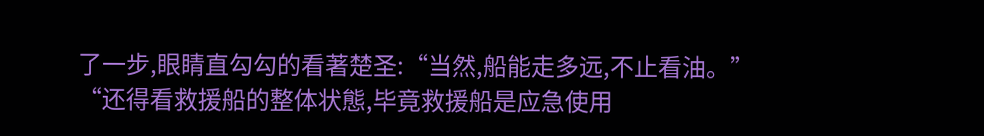了一步,眼睛直勾勾的看著楚圣:“当然,船能走多远,不止看油。”
“还得看救援船的整体状態,毕竟救援船是应急使用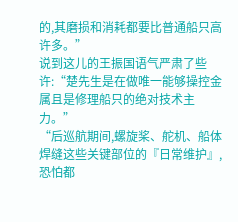的,其磨损和消耗都要比普通船只高许多。”
说到这儿的王振国语气严肃了些许:“楚先生是在做唯一能够操控金属且是修理船只的绝对技术主力。”
“后巡航期间,螺旋桨、舵机、船体焊缝这些关键部位的『日常维护』,恐怕都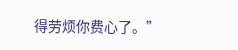得劳烦你费心了。”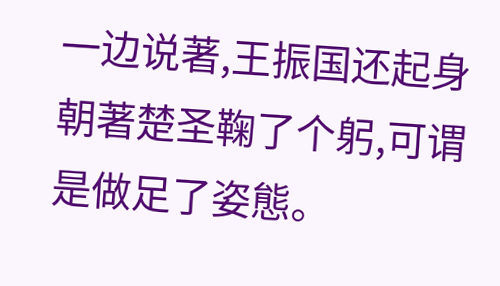一边说著,王振国还起身朝著楚圣鞠了个躬,可谓是做足了姿態。